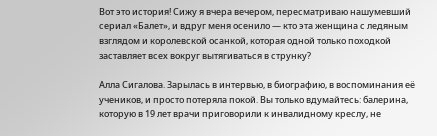Вот это история! Сижу я вчера вечером, пересматриваю нашумевший сериал «Балет», и вдруг меня осенило — кто эта женщина с ледяным взглядом и королевской осанкой, которая одной только походкой заставляет всех вокруг вытягиваться в струнку?

Алла Сигалова. Зарылась в интервью, в биографию, в воспоминания её учеников, и просто потеряла покой. Вы только вдумайтесь: балерина, которую в 19 лет врачи приговорили к инвалидному креслу, не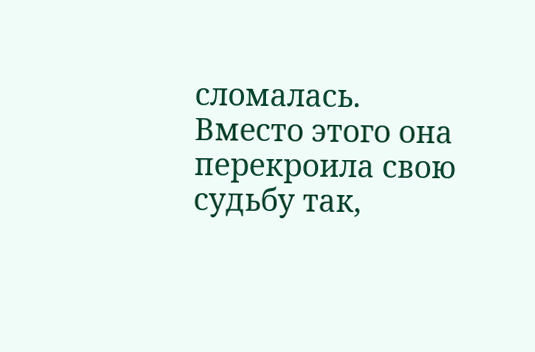сломалась. Вместо этого она перекроила свою судьбу так,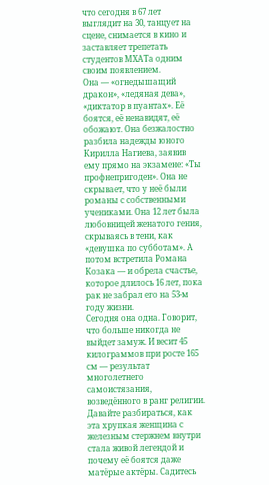что сегодня в 67 лет выглядит на 30, танцует на сцене, снимается в кино и заставляет трепетать студентов МХАТа одним своим появлением.
Она — «огнедышащий дракон», «ледяная дева», «диктатор в пуантах». Её боятся, её ненавидят, её обожают. Она безжалостно разбила надежды юного Кирилла Нагиева, заявив ему прямо на экзамене: «Ты профнепригоден». Она не скрывает, что у неё были романы с собственными учениками. Она 12 лет была любовницей женатого гения, скрываясь в тени, как «девушка по субботам». А потом встретила Романа Козака — и обрела счастье, которое длилось 16 лет, пока рак не забрал его на 53-м году жизни.
Сегодня она одна. Говорит, что больше никогда не выйдет замуж. И весит 45 килограммов при росте 165 см — результат многолетнего самоистязания, возведённого в ранг религии. Давайте разбираться, как эта хрупкая женщина с железным стержнем внутри стала живой легендой и почему её боятся даже матёрые актёры. Садитесь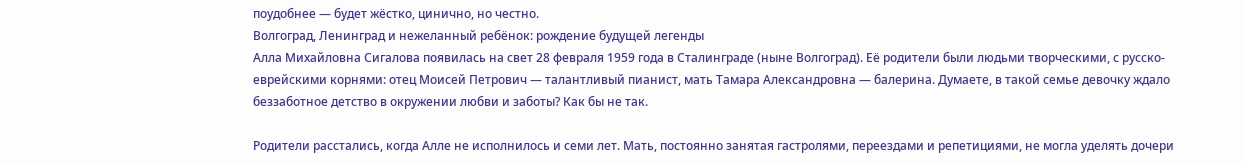поудобнее — будет жёстко, цинично, но честно.
Волгоград, Ленинград и нежеланный ребёнок: рождение будущей легенды
Алла Михайловна Сигалова появилась на свет 28 февраля 1959 года в Сталинграде (ныне Волгоград). Её родители были людьми творческими, с русско-еврейскими корнями: отец Моисей Петрович — талантливый пианист, мать Тамара Александровна — балерина. Думаете, в такой семье девочку ждало беззаботное детство в окружении любви и заботы? Как бы не так.

Родители расстались, когда Алле не исполнилось и семи лет. Мать, постоянно занятая гастролями, переездами и репетициями, не могла уделять дочери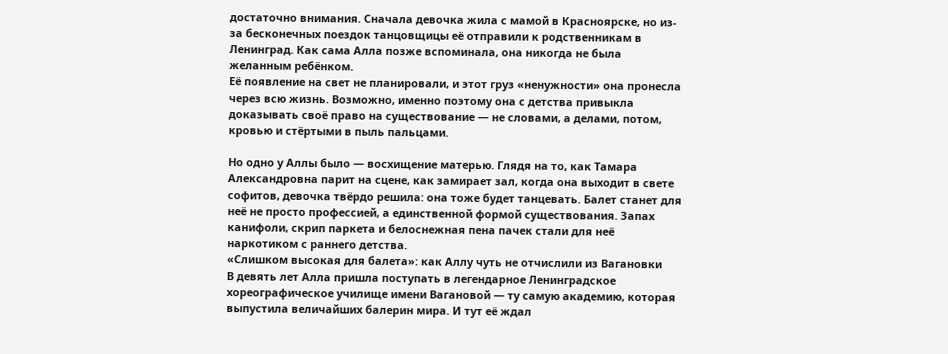достаточно внимания. Сначала девочка жила с мамой в Красноярске, но из-за бесконечных поездок танцовщицы её отправили к родственникам в Ленинград. Как сама Алла позже вспоминала, она никогда не была желанным ребёнком.
Её появление на свет не планировали, и этот груз «ненужности» она пронесла через всю жизнь. Возможно, именно поэтому она с детства привыкла доказывать своё право на существование — не словами, а делами, потом, кровью и стёртыми в пыль пальцами.

Но одно у Аллы было — восхищение матерью. Глядя на то, как Тамара Александровна парит на сцене, как замирает зал, когда она выходит в свете софитов, девочка твёрдо решила: она тоже будет танцевать. Балет станет для неё не просто профессией, а единственной формой существования. Запах канифоли, скрип паркета и белоснежная пена пачек стали для неё наркотиком с раннего детства.
«Слишком высокая для балета»: как Аллу чуть не отчислили из Вагановки
В девять лет Алла пришла поступать в легендарное Ленинградское хореографическое училище имени Вагановой — ту самую академию, которая выпустила величайших балерин мира. И тут её ждал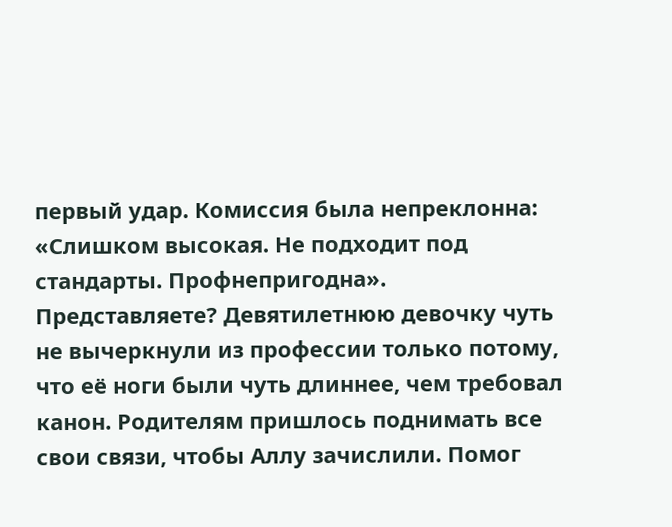первый удар. Комиссия была непреклонна: «Слишком высокая. Не подходит под стандарты. Профнепригодна».
Представляете? Девятилетнюю девочку чуть не вычеркнули из профессии только потому, что её ноги были чуть длиннее, чем требовал канон. Родителям пришлось поднимать все свои связи, чтобы Аллу зачислили. Помог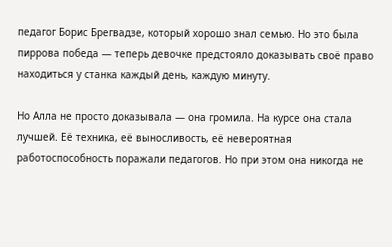педагог Борис Брегвадзе, который хорошо знал семью. Но это была пиррова победа — теперь девочке предстояло доказывать своё право находиться у станка каждый день, каждую минуту.

Но Алла не просто доказывала — она громила. На курсе она стала лучшей. Её техника, её выносливость, её невероятная работоспособность поражали педагогов. Но при этом она никогда не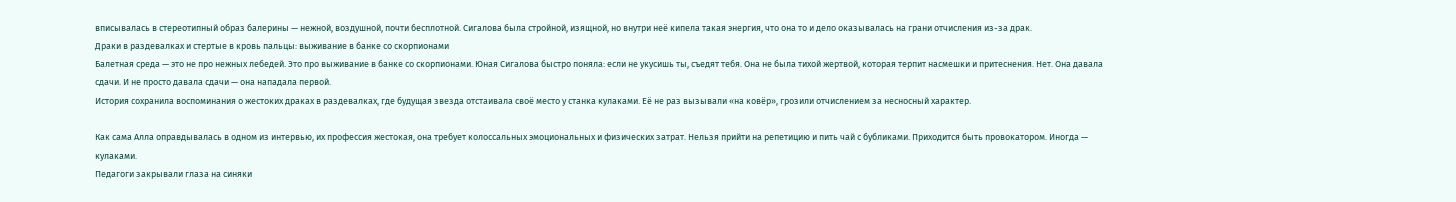вписывалась в стереотипный образ балерины — нежной, воздушной, почти бесплотной. Сигалова была стройной, изящной, но внутри неё кипела такая энергия, что она то и дело оказывалась на грани отчисления из-за драк.
Драки в раздевалках и стертые в кровь пальцы: выживание в банке со скорпионами
Балетная среда — это не про нежных лебедей. Это про выживание в банке со скорпионами. Юная Сигалова быстро поняла: если не укусишь ты, съедят тебя. Она не была тихой жертвой, которая терпит насмешки и притеснения. Нет. Она давала сдачи. И не просто давала сдачи — она нападала первой.
История сохранила воспоминания о жестоких драках в раздевалках, где будущая звезда отстаивала своё место у станка кулаками. Её не раз вызывали «на ковёр», грозили отчислением за несносный характер.

Как сама Алла оправдывалась в одном из интервью, их профессия жестокая, она требует колоссальных эмоциональных и физических затрат. Нельзя прийти на репетицию и пить чай с бубликами. Приходится быть провокатором. Иногда — кулаками.
Педагоги закрывали глаза на синяки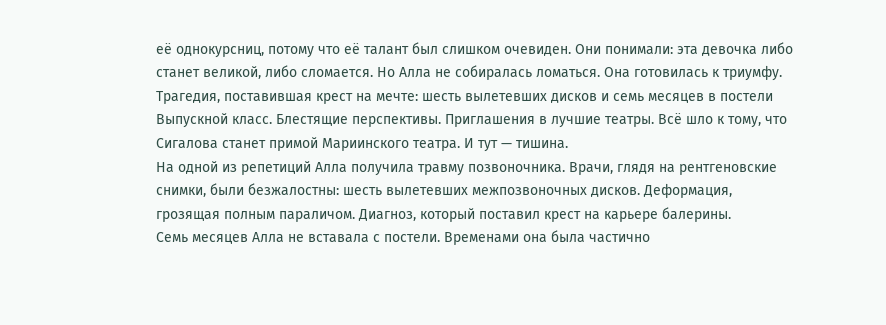её однокурсниц, потому что её талант был слишком очевиден. Они понимали: эта девочка либо станет великой, либо сломается. Но Алла не собиралась ломаться. Она готовилась к триумфу.
Трагедия, поставившая крест на мечте: шесть вылетевших дисков и семь месяцев в постели
Выпускной класс. Блестящие перспективы. Приглашения в лучшие театры. Всё шло к тому, что Сигалова станет примой Мариинского театра. И тут — тишина.
На одной из репетиций Алла получила травму позвоночника. Врачи, глядя на рентгеновские снимки, были безжалостны: шесть вылетевших межпозвоночных дисков. Деформация, грозящая полным параличом. Диагноз, который поставил крест на карьере балерины.
Семь месяцев Алла не вставала с постели. Временами она была частично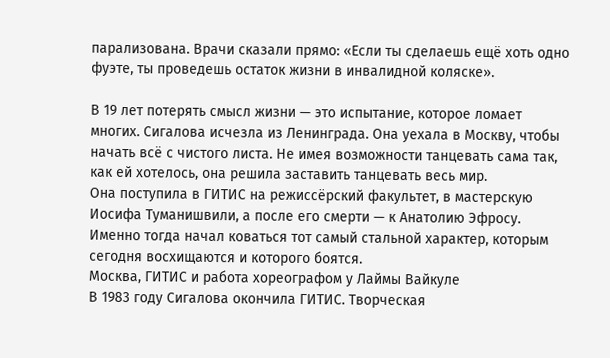парализована. Врачи сказали прямо: «Если ты сделаешь ещё хоть одно фуэте, ты проведешь остаток жизни в инвалидной коляске».

В 19 лет потерять смысл жизни — это испытание, которое ломает многих. Сигалова исчезла из Ленинграда. Она уехала в Москву, чтобы начать всё с чистого листа. Не имея возможности танцевать сама так, как ей хотелось, она решила заставить танцевать весь мир.
Она поступила в ГИТИС на режиссёрский факультет, в мастерскую Иосифа Туманишвили, а после его смерти — к Анатолию Эфросу. Именно тогда начал коваться тот самый стальной характер, которым сегодня восхищаются и которого боятся.
Москва, ГИТИС и работа хореографом у Лаймы Вайкуле
В 1983 году Сигалова окончила ГИТИС. Творческая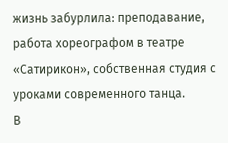жизнь забурлила: преподавание, работа хореографом в театре «Сатирикон», собственная студия с уроками современного танца.
В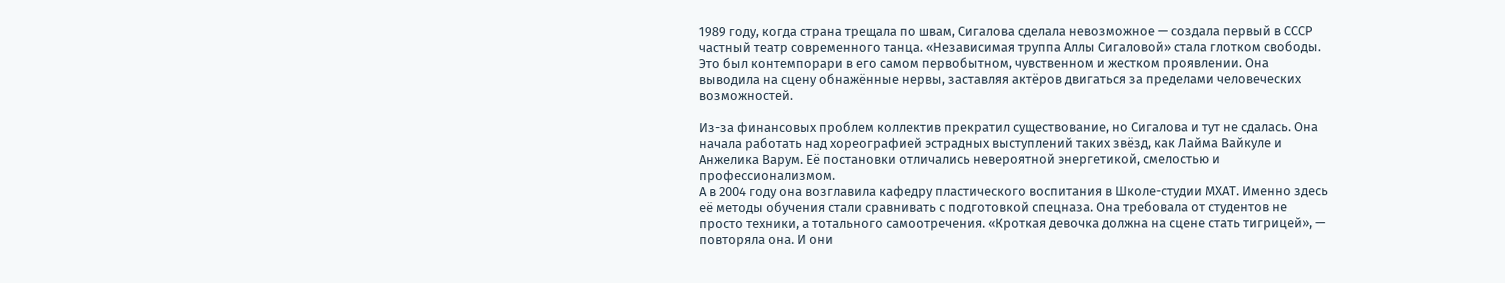1989 году, когда страна трещала по швам, Сигалова сделала невозможное — создала первый в СССР частный театр современного танца. «Независимая труппа Аллы Сигаловой» стала глотком свободы. Это был контемпорари в его самом первобытном, чувственном и жестком проявлении. Она выводила на сцену обнажённые нервы, заставляя актёров двигаться за пределами человеческих возможностей.

Из-за финансовых проблем коллектив прекратил существование, но Сигалова и тут не сдалась. Она начала работать над хореографией эстрадных выступлений таких звёзд, как Лайма Вайкуле и Анжелика Варум. Её постановки отличались невероятной энергетикой, смелостью и профессионализмом.
А в 2004 году она возглавила кафедру пластического воспитания в Школе-студии МХАТ. Именно здесь её методы обучения стали сравнивать с подготовкой спецназа. Она требовала от студентов не просто техники, а тотального самоотречения. «Кроткая девочка должна на сцене стать тигрицей», — повторяла она. И они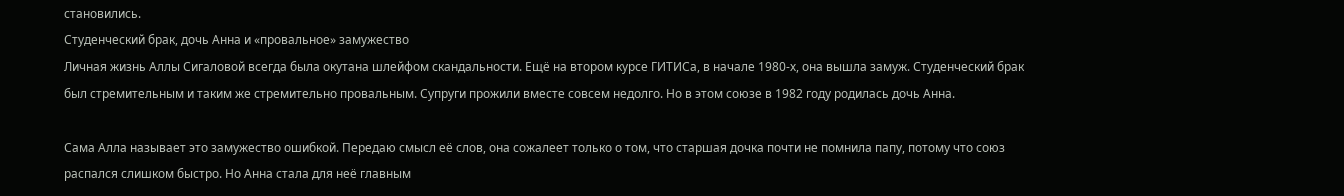становились.
Студенческий брак, дочь Анна и «провальное» замужество
Личная жизнь Аллы Сигаловой всегда была окутана шлейфом скандальности. Ещё на втором курсе ГИТИСа, в начале 1980-х, она вышла замуж. Студенческий брак был стремительным и таким же стремительно провальным. Супруги прожили вместе совсем недолго. Но в этом союзе в 1982 году родилась дочь Анна.

Сама Алла называет это замужество ошибкой. Передаю смысл её слов, она сожалеет только о том, что старшая дочка почти не помнила папу, потому что союз распался слишком быстро. Но Анна стала для неё главным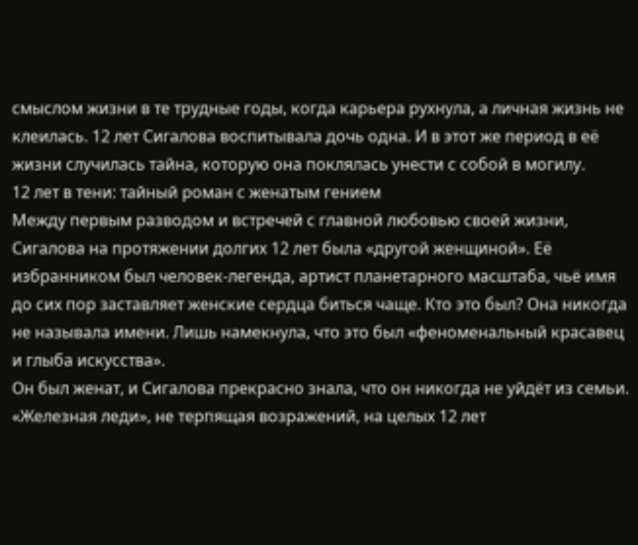смыслом жизни в те трудные годы, когда карьера рухнула, а личная жизнь не клеилась. 12 лет Сигалова воспитывала дочь одна. И в этот же период в её жизни случилась тайна, которую она поклялась унести с собой в могилу.
12 лет в тени: тайный роман с женатым гением
Между первым разводом и встречей с главной любовью своей жизни, Сигалова на протяжении долгих 12 лет была «другой женщиной». Её избранником был человек-легенда, артист планетарного масштаба, чьё имя до сих пор заставляет женские сердца биться чаще. Кто это был? Она никогда не называла имени. Лишь намекнула, что это был «феноменальный красавец и глыба искусства».
Он был женат, и Сигалова прекрасно знала, что он никогда не уйдёт из семьи. «Железная леди», не терпящая возражений, на целых 12 лет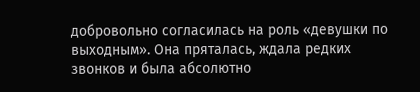добровольно согласилась на роль «девушки по выходным». Она пряталась, ждала редких звонков и была абсолютно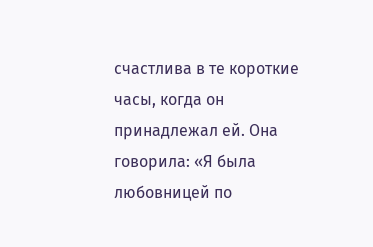счастлива в те короткие часы, когда он принадлежал ей. Она говорила: «Я была любовницей по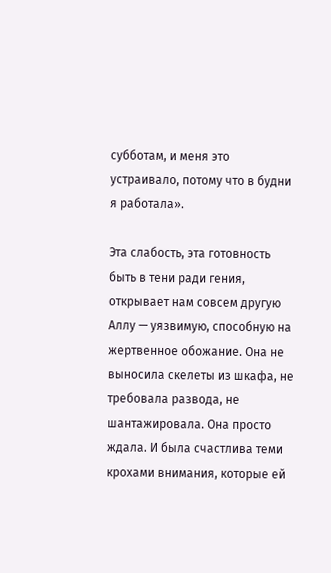субботам, и меня это устраивало, потому что в будни я работала».

Эта слабость, эта готовность быть в тени ради гения, открывает нам совсем другую Аллу — уязвимую, способную на жертвенное обожание. Она не выносила скелеты из шкафа, не требовала развода, не шантажировала. Она просто ждала. И была счастлива теми крохами внимания, которые ей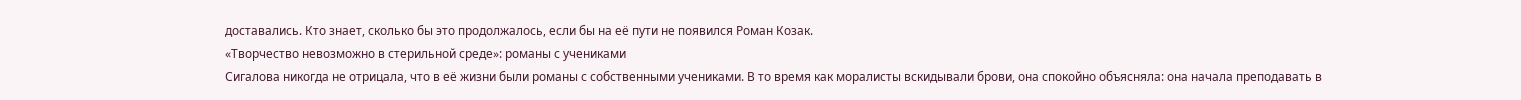доставались. Кто знает, сколько бы это продолжалось, если бы на её пути не появился Роман Козак.
«Творчество невозможно в стерильной среде»: романы с учениками
Сигалова никогда не отрицала, что в её жизни были романы с собственными учениками. В то время как моралисты вскидывали брови, она спокойно объясняла: она начала преподавать в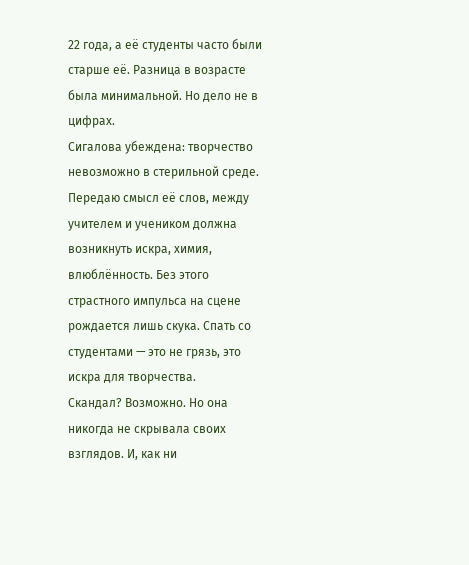22 года, а её студенты часто были старше её. Разница в возрасте была минимальной. Но дело не в цифрах.
Сигалова убеждена: творчество невозможно в стерильной среде. Передаю смысл её слов, между учителем и учеником должна возникнуть искра, химия, влюблённость. Без этого страстного импульса на сцене рождается лишь скука. Спать со студентами — это не грязь, это искра для творчества.
Скандал? Возможно. Но она никогда не скрывала своих взглядов. И, как ни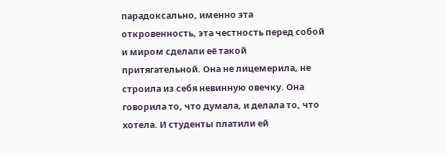парадоксально, именно эта откровенность, эта честность перед собой и миром сделали её такой притягательной. Она не лицемерила, не строила из себя невинную овечку. Она говорила то, что думала, и делала то, что хотела. И студенты платили ей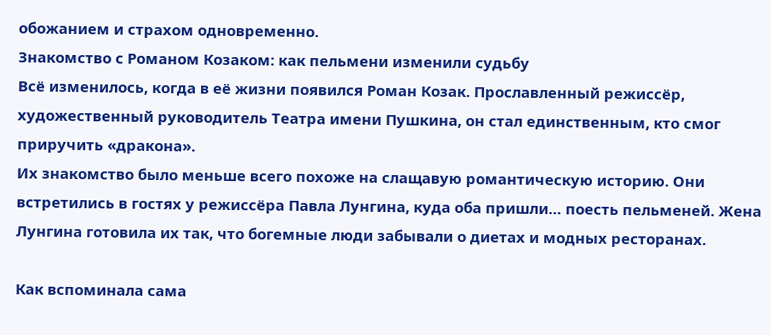обожанием и страхом одновременно.
Знакомство с Романом Козаком: как пельмени изменили судьбу
Всё изменилось, когда в её жизни появился Роман Козак. Прославленный режиссёр, художественный руководитель Театра имени Пушкина, он стал единственным, кто смог приручить «дракона».
Их знакомство было меньше всего похоже на слащавую романтическую историю. Они встретились в гостях у режиссёра Павла Лунгина, куда оба пришли… поесть пельменей. Жена Лунгина готовила их так, что богемные люди забывали о диетах и модных ресторанах.

Как вспоминала сама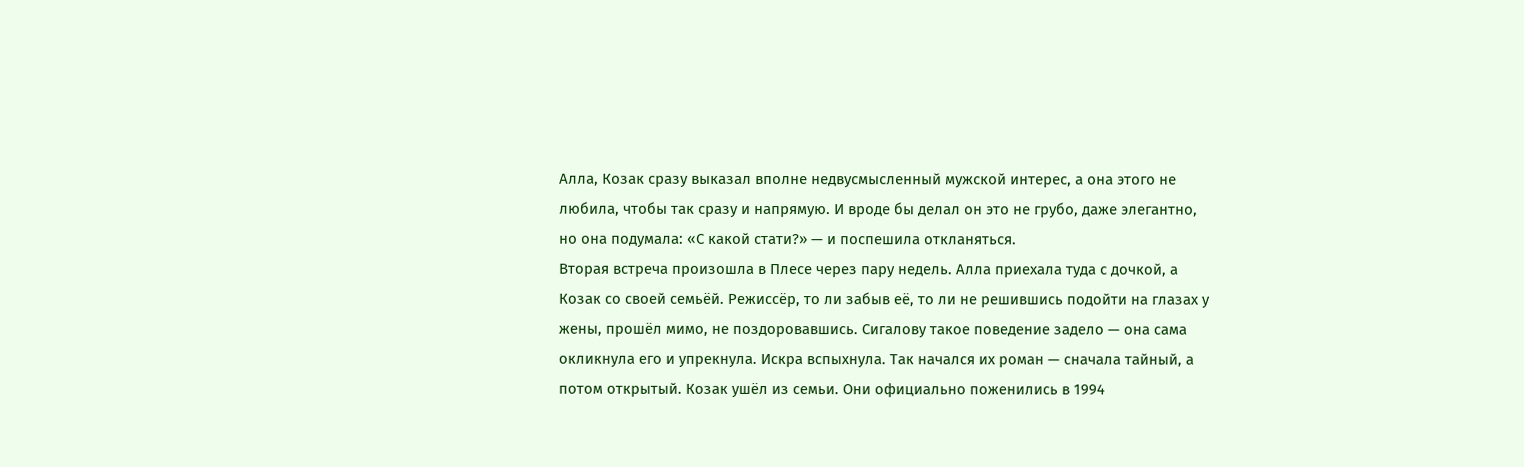Алла, Козак сразу выказал вполне недвусмысленный мужской интерес, а она этого не любила, чтобы так сразу и напрямую. И вроде бы делал он это не грубо, даже элегантно, но она подумала: «С какой стати?» — и поспешила откланяться.
Вторая встреча произошла в Плесе через пару недель. Алла приехала туда с дочкой, а Козак со своей семьёй. Режиссёр, то ли забыв её, то ли не решившись подойти на глазах у жены, прошёл мимо, не поздоровавшись. Сигалову такое поведение задело — она сама окликнула его и упрекнула. Искра вспыхнула. Так начался их роман — сначала тайный, а потом открытый. Козак ушёл из семьи. Они официально поженились в 1994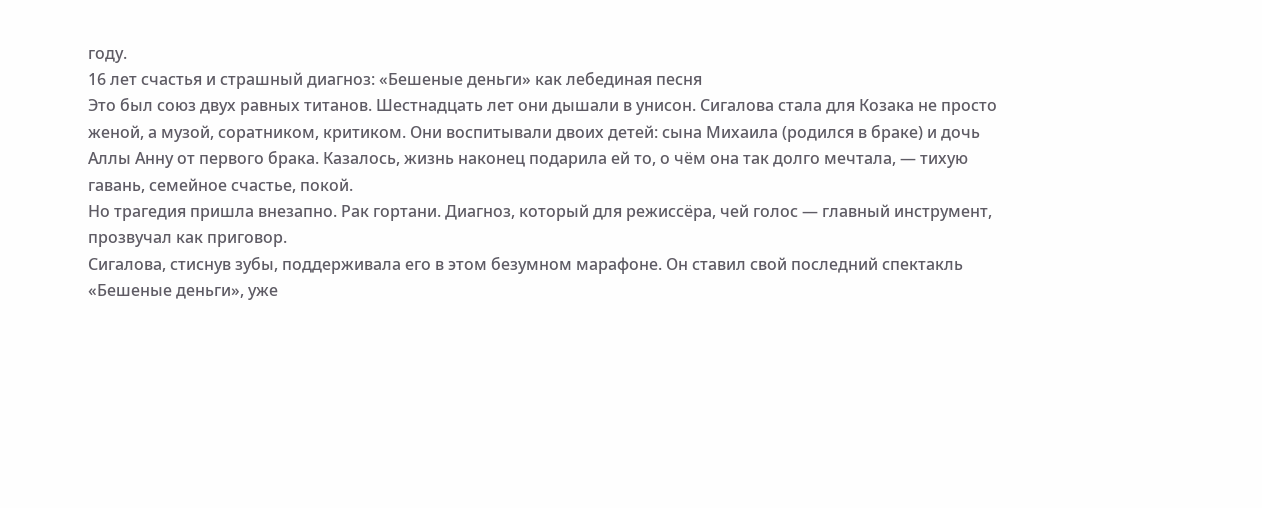году.
16 лет счастья и страшный диагноз: «Бешеные деньги» как лебединая песня
Это был союз двух равных титанов. Шестнадцать лет они дышали в унисон. Сигалова стала для Козака не просто женой, а музой, соратником, критиком. Они воспитывали двоих детей: сына Михаила (родился в браке) и дочь Аллы Анну от первого брака. Казалось, жизнь наконец подарила ей то, о чём она так долго мечтала, — тихую гавань, семейное счастье, покой.
Но трагедия пришла внезапно. Рак гортани. Диагноз, который для режиссёра, чей голос — главный инструмент, прозвучал как приговор.
Сигалова, стиснув зубы, поддерживала его в этом безумном марафоне. Он ставил свой последний спектакль «Бешеные деньги», уже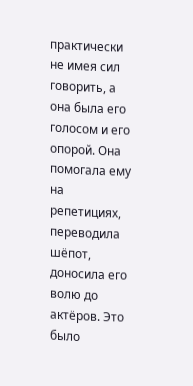практически не имея сил говорить, а она была его голосом и его опорой. Она помогала ему на репетициях, переводила шёпот, доносила его волю до актёров. Это было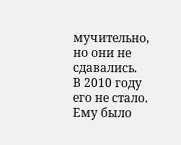мучительно, но они не сдавались.
В 2010 году его не стало. Ему было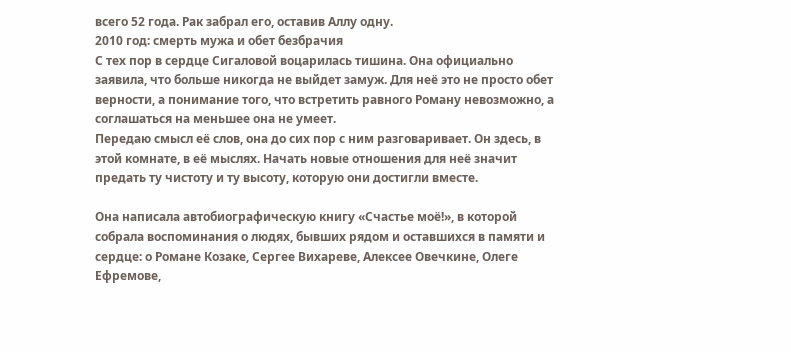всего 52 года. Рак забрал его, оставив Аллу одну.
2010 год: смерть мужа и обет безбрачия
С тех пор в сердце Сигаловой воцарилась тишина. Она официально заявила, что больше никогда не выйдет замуж. Для неё это не просто обет верности, а понимание того, что встретить равного Роману невозможно, а соглашаться на меньшее она не умеет.
Передаю смысл её слов, она до сих пор с ним разговаривает. Он здесь, в этой комнате, в её мыслях. Начать новые отношения для неё значит предать ту чистоту и ту высоту, которую они достигли вместе.

Она написала автобиографическую книгу «Счастье моё!», в которой собрала воспоминания о людях, бывших рядом и оставшихся в памяти и сердце: о Романе Козаке, Сергее Вихареве, Алексее Овечкине, Олеге Ефремове,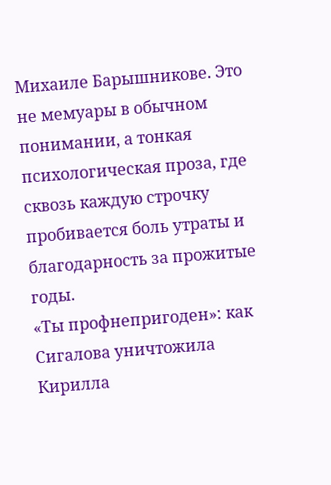Михаиле Барышникове. Это не мемуары в обычном понимании, а тонкая психологическая проза, где сквозь каждую строчку пробивается боль утраты и благодарность за прожитые годы.
«Ты профнепригоден»: как Сигалова уничтожила Кирилла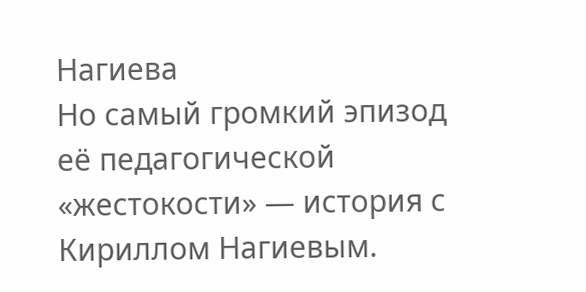Нагиева
Но самый громкий эпизод её педагогической «жестокости» — история с Кириллом Нагиевым.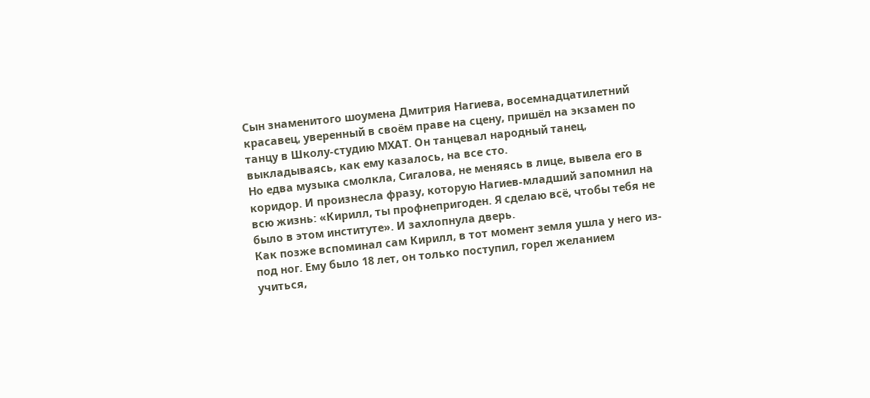Сын знаменитого шоумена Дмитрия Нагиева, восемнадцатилетний красавец, уверенный в своём праве на сцену, пришёл на экзамен по танцу в Школу-студию МХАТ. Он танцевал народный танец, выкладываясь, как ему казалось, на все сто.
Но едва музыка смолкла, Сигалова, не меняясь в лице, вывела его в коридор. И произнесла фразу, которую Нагиев-младший запомнил на всю жизнь: «Кирилл, ты профнепригоден. Я сделаю всё, чтобы тебя не было в этом институте». И захлопнула дверь.
Как позже вспоминал сам Кирилл, в тот момент земля ушла у него из-под ног. Ему было 18 лет, он только поступил, горел желанием учиться,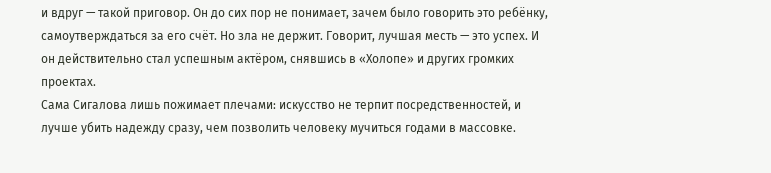и вдруг — такой приговор. Он до сих пор не понимает, зачем было говорить это ребёнку, самоутверждаться за его счёт. Но зла не держит. Говорит, лучшая месть — это успех. И он действительно стал успешным актёром, снявшись в «Холопе» и других громких проектах.
Сама Сигалова лишь пожимает плечами: искусство не терпит посредственностей, и лучше убить надежду сразу, чем позволить человеку мучиться годами в массовке.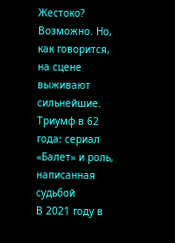Жестоко? Возможно. Но, как говорится, на сцене выживают сильнейшие.
Триумф в 62 года: сериал «Балет» и роль, написанная судьбой
В 2021 году в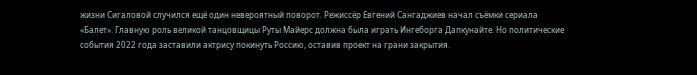жизни Сигаловой случился ещё один невероятный поворот. Режиссёр Евгений Сангаджиев начал съёмки сериала «Балет». Главную роль великой танцовщицы Руты Майерс должна была играть Ингеборга Дапкунайте. Но политические события 2022 года заставили актрису покинуть Россию, оставив проект на грани закрытия.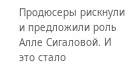Продюсеры рискнули и предложили роль Алле Сигаловой. И это стало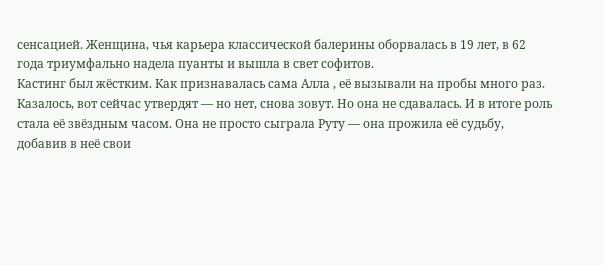сенсацией. Женщина, чья карьера классической балерины оборвалась в 19 лет, в 62 года триумфально надела пуанты и вышла в свет софитов.
Кастинг был жёстким. Как признавалась сама Алла , её вызывали на пробы много раз. Казалось, вот сейчас утвердят — но нет, снова зовут. Но она не сдавалась. И в итоге роль стала её звёздным часом. Она не просто сыграла Руту — она прожила её судьбу, добавив в неё свои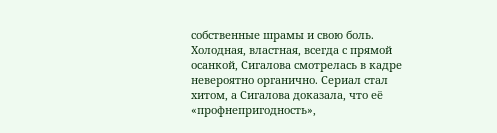собственные шрамы и свою боль. Холодная, властная, всегда с прямой осанкой, Сигалова смотрелась в кадре невероятно органично. Сериал стал хитом, а Сигалова доказала, что её «профнепригодность»,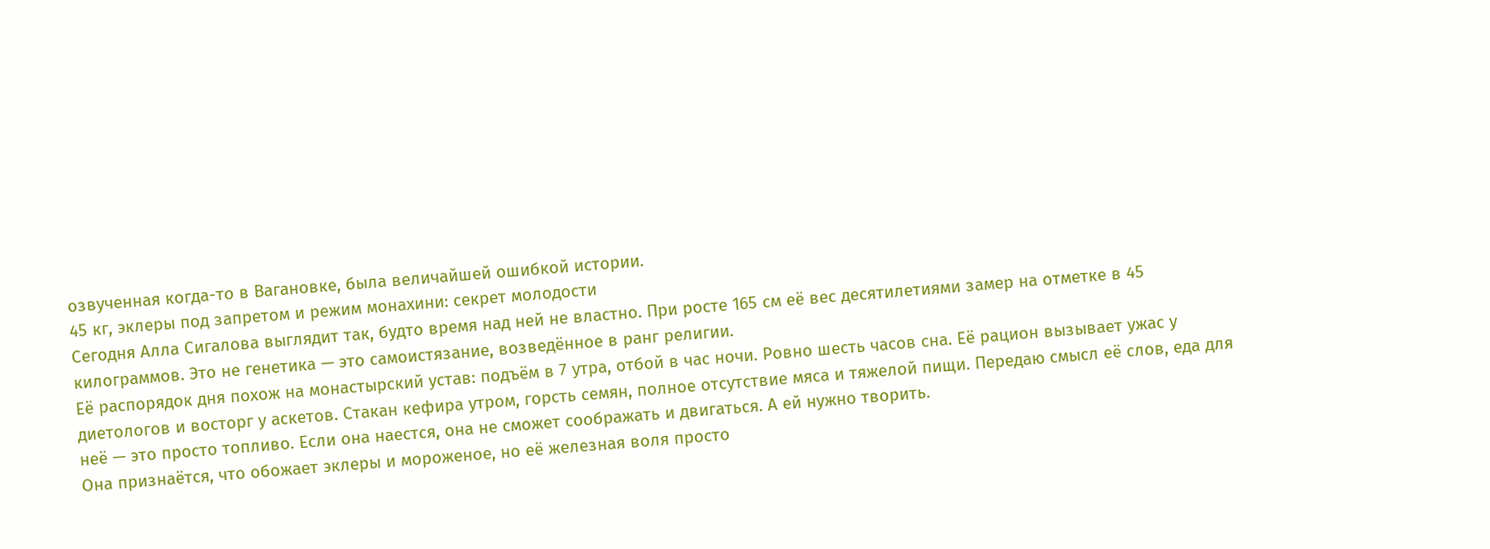озвученная когда-то в Вагановке, была величайшей ошибкой истории.
45 кг, эклеры под запретом и режим монахини: секрет молодости
Сегодня Алла Сигалова выглядит так, будто время над ней не властно. При росте 165 см её вес десятилетиями замер на отметке в 45 килограммов. Это не генетика — это самоистязание, возведённое в ранг религии.
Её распорядок дня похож на монастырский устав: подъём в 7 утра, отбой в час ночи. Ровно шесть часов сна. Её рацион вызывает ужас у диетологов и восторг у аскетов. Стакан кефира утром, горсть семян, полное отсутствие мяса и тяжелой пищи. Передаю смысл её слов, еда для неё — это просто топливо. Если она наестся, она не сможет соображать и двигаться. А ей нужно творить.
Она признаётся, что обожает эклеры и мороженое, но её железная воля просто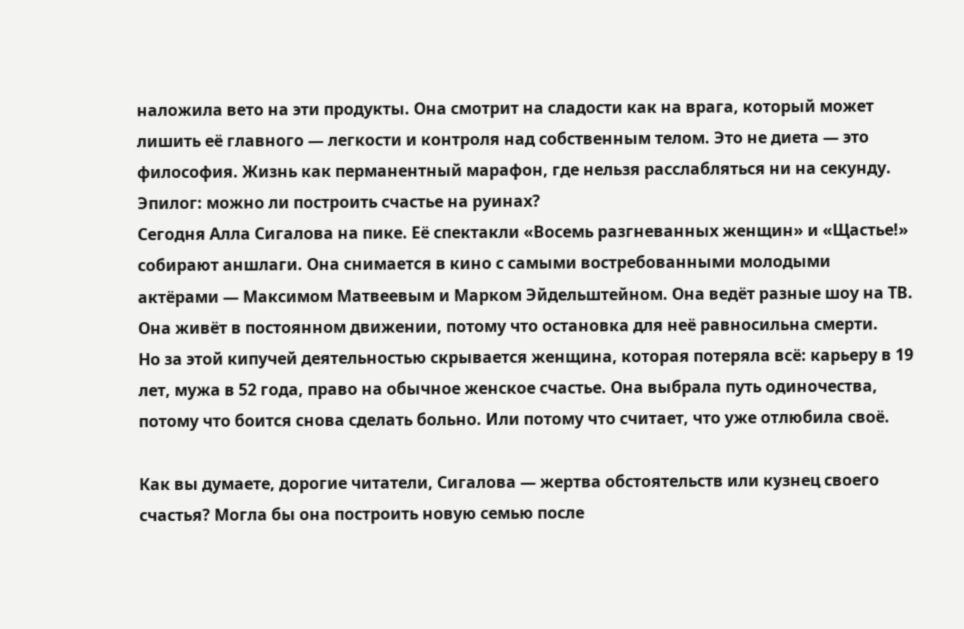наложила вето на эти продукты. Она смотрит на сладости как на врага, который может лишить её главного — легкости и контроля над собственным телом. Это не диета — это философия. Жизнь как перманентный марафон, где нельзя расслабляться ни на секунду.
Эпилог: можно ли построить счастье на руинах?
Сегодня Алла Сигалова на пике. Её спектакли «Восемь разгневанных женщин» и «Щастье!» собирают аншлаги. Она снимается в кино с самыми востребованными молодыми актёрами — Максимом Матвеевым и Марком Эйдельштейном. Она ведёт разные шоу на ТВ. Она живёт в постоянном движении, потому что остановка для неё равносильна смерти.
Но за этой кипучей деятельностью скрывается женщина, которая потеряла всё: карьеру в 19 лет, мужа в 52 года, право на обычное женское счастье. Она выбрала путь одиночества, потому что боится снова сделать больно. Или потому что считает, что уже отлюбила своё.

Как вы думаете, дорогие читатели, Сигалова — жертва обстоятельств или кузнец своего счастья? Могла бы она построить новую семью после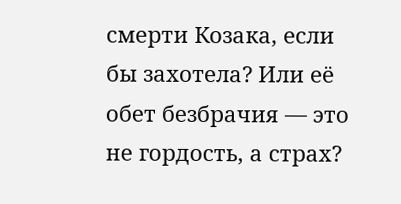смерти Козака, если бы захотела? Или её обет безбрачия — это не гордость, а страх?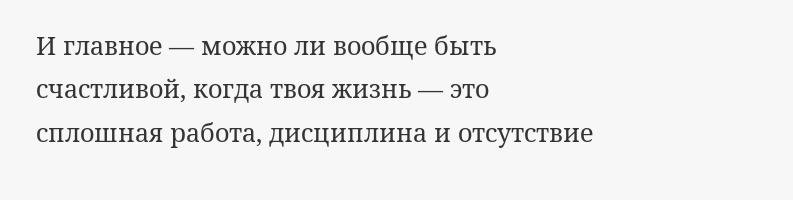И главное — можно ли вообще быть счастливой, когда твоя жизнь — это сплошная работа, дисциплина и отсутствие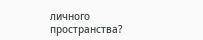личного пространства?